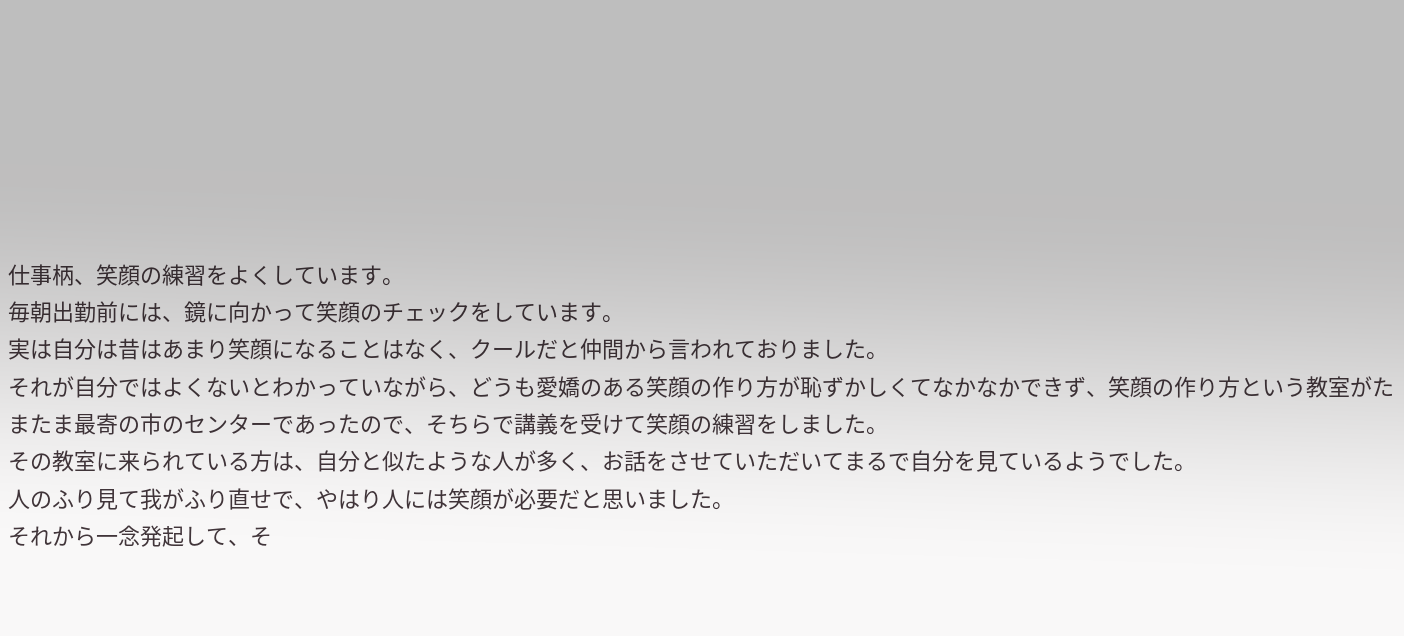仕事柄、笑顔の練習をよくしています。
毎朝出勤前には、鏡に向かって笑顔のチェックをしています。
実は自分は昔はあまり笑顔になることはなく、クールだと仲間から言われておりました。
それが自分ではよくないとわかっていながら、どうも愛嬌のある笑顔の作り方が恥ずかしくてなかなかできず、笑顔の作り方という教室がたまたま最寄の市のセンターであったので、そちらで講義を受けて笑顔の練習をしました。
その教室に来られている方は、自分と似たような人が多く、お話をさせていただいてまるで自分を見ているようでした。
人のふり見て我がふり直せで、やはり人には笑顔が必要だと思いました。
それから一念発起して、そ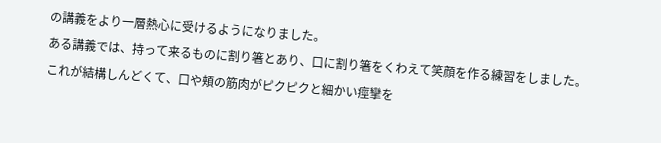の講義をより一層熱心に受けるようになりました。
ある講義では、持って来るものに割り箸とあり、口に割り箸をくわえて笑顔を作る練習をしました。
これが結構しんどくて、口や頬の筋肉がピクピクと細かい痙攣を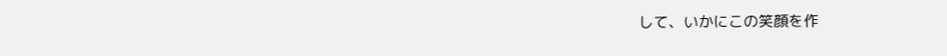して、いかにこの笑顔を作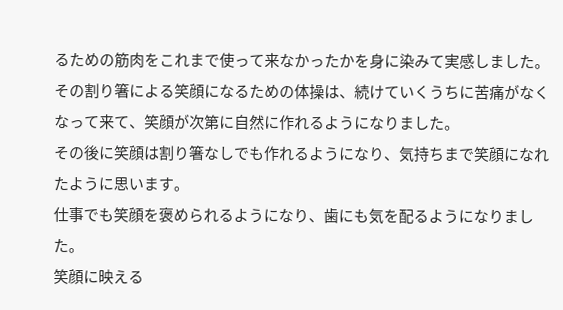るための筋肉をこれまで使って来なかったかを身に染みて実感しました。
その割り箸による笑顔になるための体操は、続けていくうちに苦痛がなくなって来て、笑顔が次第に自然に作れるようになりました。
その後に笑顔は割り箸なしでも作れるようになり、気持ちまで笑顔になれたように思います。
仕事でも笑顔を褒められるようになり、歯にも気を配るようになりました。
笑顔に映える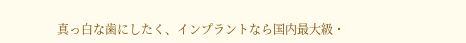真っ白な歯にしたく、インプラントなら国内最大級・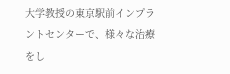大学教授の東京駅前インプラントセンターで、様々な治療をし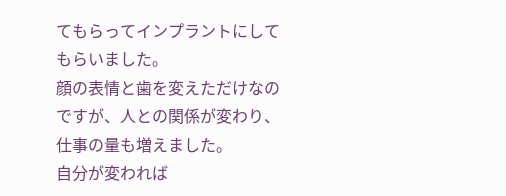てもらってインプラントにしてもらいました。
顔の表情と歯を変えただけなのですが、人との関係が変わり、仕事の量も増えました。
自分が変われば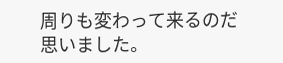周りも変わって来るのだ思いました。